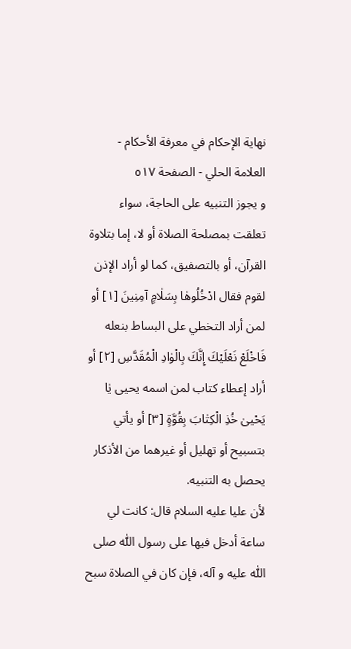نهاية الإحكام في معرفة الأحكام - العلامة الحلي - الصفحة ٥١٧
و يجوز التنبيه على الحاجة، سواء تعلقت بمصلحة الصلاة أو لا، إما بتلاوة القرآن، أو بالتصفيق، كما لو أراد الإذن لقوم فقال ادْخُلُوهٰا بِسَلٰامٍ آمِنِينَ [١] أو لمن أراد التخطي على البساط بنعله فَاخْلَعْ نَعْلَيْكَ إِنَّكَ بِالْوٰادِ الْمُقَدَّسِ [٢] أو أراد إعطاء كتاب لمن اسمه يحيى يٰا يَحْيىٰ خُذِ الْكِتٰابَ بِقُوَّةٍ [٣] أو يأتي بتسبيح أو تهليل أو غيرهما من الأذكار يحصل به التنبيه.
لأن عليا عليه السلام قال: كانت لي ساعة أدخل فيها على رسول اللّٰه صلى اللّٰه عليه و آله، فإن كان في الصلاة سبح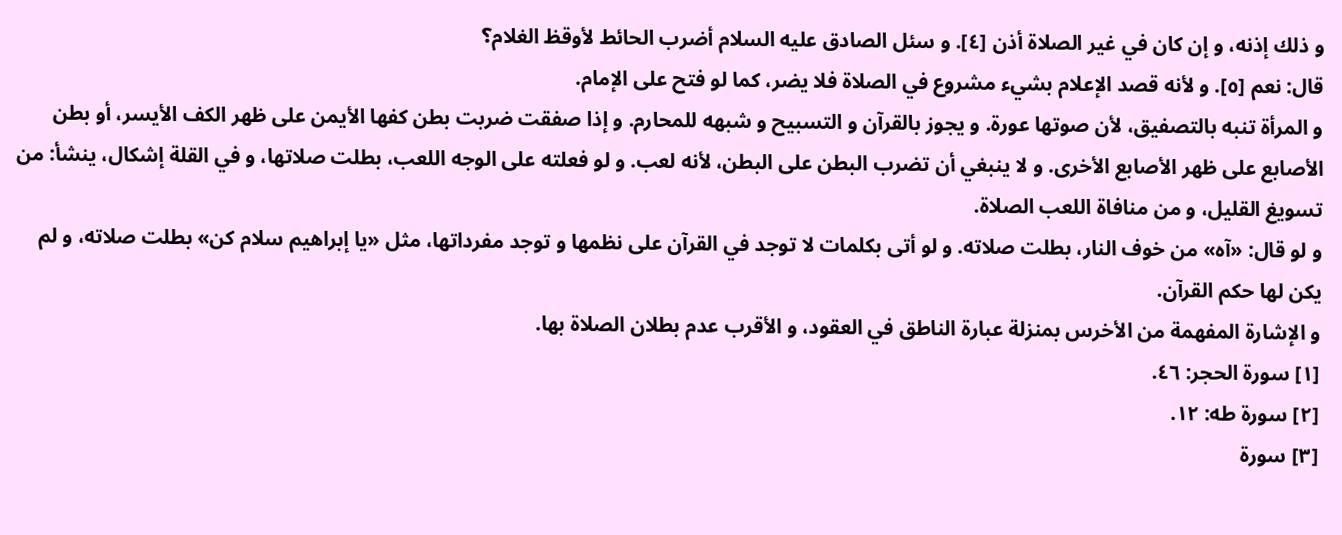و ذلك إذنه، و إن كان في غير الصلاة أذن [٤]. و سئل الصادق عليه السلام أضرب الحائط لأوقظ الغلام؟
قال: نعم [٥]. و لأنه قصد الإعلام بشيء مشروع في الصلاة فلا يضر، كما لو فتح على الإمام.
و المرأة تنبه بالتصفيق، لأن صوتها عورة. و يجوز بالقرآن و التسبيح و شبهه للمحارم. و إذا صفقت ضربت بطن كفها الأيمن على ظهر الكف الأيسر، أو بطن الأصابع على ظهر الأصابع الأخرى. و لا ينبغي أن تضرب البطن على البطن، لأنه لعب. و لو فعلته على الوجه اللعب، بطلت صلاتها، و في القلة إشكال، ينشأ: من تسويغ القليل، و من منافاة اللعب الصلاة.
و لو قال: «آه» من خوف النار، بطلت صلاته. و لو أتى بكلمات لا توجد في القرآن على نظمها و توجد مفرداتها، مثل «يا إبراهيم سلام كن» بطلت صلاته، و لم يكن لها حكم القرآن.
و الإشارة المفهمة من الأخرس بمنزلة عبارة الناطق في العقود، و الأقرب عدم بطلان الصلاة بها.
[١] سورة الحجر: ٤٦.
[٢] سورة طه: ١٢.
[٣] سورة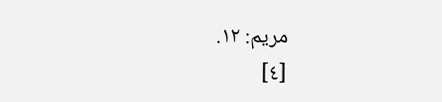مريم: ١٢.
[٤]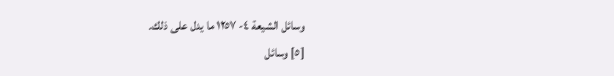وسائل الشيعة ٤- ١٢٥٧ ما يدل على ذلك.
[٥] وسائل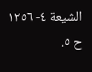الشيعة ٤- ١٢٥٦ ح ٥.